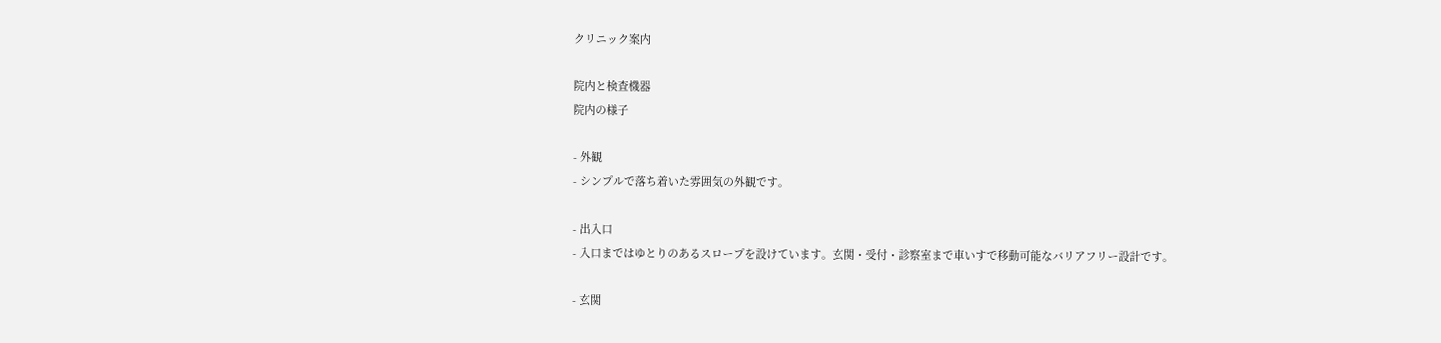クリニック案内

院内と検査機器
院内の様子

- 外観
- シンプルで落ち着いた雰囲気の外観です。

- 出入口
- 入口まではゆとりのあるスロープを設けています。玄関・受付・診察室まで車いすで移動可能なバリアフリー設計です。

- 玄関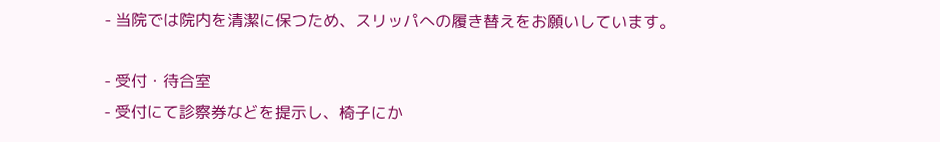- 当院では院内を清潔に保つため、スリッパへの履き替えをお願いしています。

- 受付・待合室
- 受付にて診察券などを提示し、椅子にか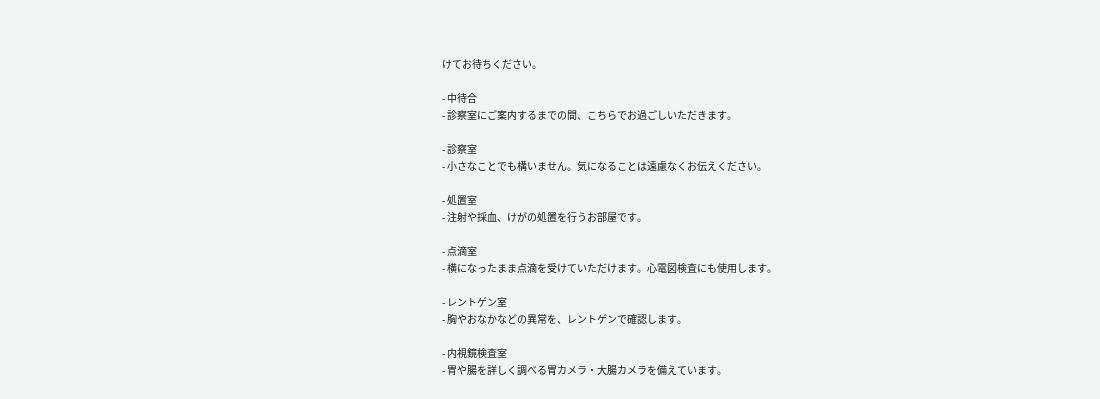けてお待ちください。

- 中待合
- 診察室にご案内するまでの間、こちらでお過ごしいただきます。

- 診察室
- 小さなことでも構いません。気になることは遠慮なくお伝えください。

- 処置室
- 注射や採血、けがの処置を行うお部屋です。

- 点滴室
- 横になったまま点滴を受けていただけます。心電図検査にも使用します。

- レントゲン室
- 胸やおなかなどの異常を、レントゲンで確認します。

- 内視鏡検査室
- 胃や腸を詳しく調べる胃カメラ・大腸カメラを備えています。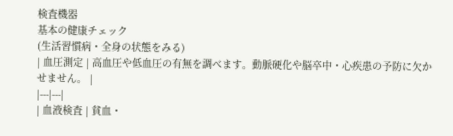検査機器
基本の健康チェック
(生活習慣病・全身の状態をみる)
| 血圧測定 | 高血圧や低血圧の有無を調べます。動脈硬化や脳卒中・心疾患の予防に欠かせません。 |
|---|---|
| 血液検査 | 貧血・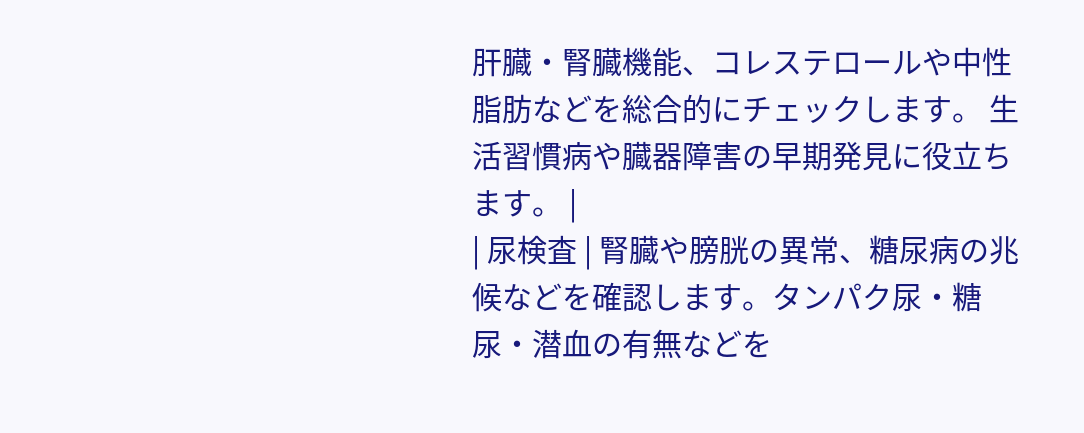肝臓・腎臓機能、コレステロールや中性脂肪などを総合的にチェックします。 生活習慣病や臓器障害の早期発見に役立ちます。 |
| 尿検査 | 腎臓や膀胱の異常、糖尿病の兆候などを確認します。タンパク尿・糖尿・潜血の有無などを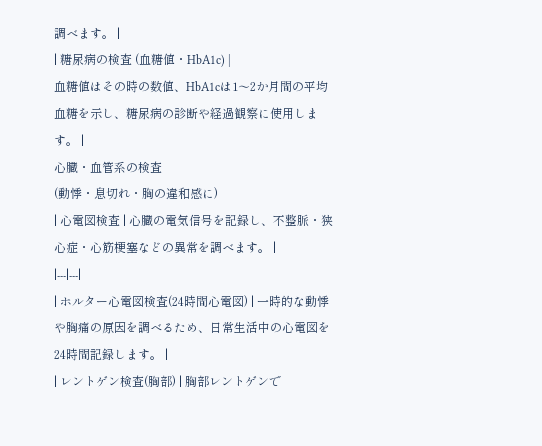調べます。 |
| 糖尿病の検査 (血糖値・HbA1c) |
血糖値はその時の数値、HbA1cは1〜2か月間の平均血糖を示し、糖尿病の診断や経過観察に使用します。 |
心臓・血管系の検査
(動悸・息切れ・胸の違和感に)
| 心電図検査 | 心臓の電気信号を記録し、不整脈・狭心症・心筋梗塞などの異常を調べます。 |
|---|---|
| ホルター心電図検査(24時間心電図) | 一時的な動悸や胸痛の原因を調べるため、日常生活中の心電図を24時間記録します。 |
| レントゲン検査(胸部) | 胸部レントゲンで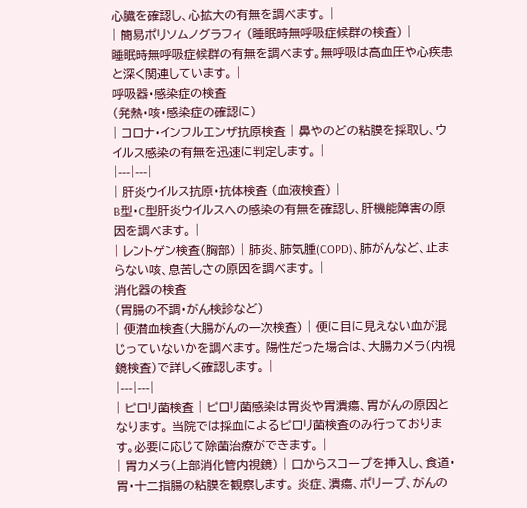心臓を確認し、心拡大の有無を調べます。 |
| 簡易ポリソムノグラフィ (睡眠時無呼吸症候群の検査) |
睡眠時無呼吸症候群の有無を調べます。無呼吸は高血圧や心疾患と深く関連しています。 |
呼吸器・感染症の検査
(発熱・咳・感染症の確認に)
| コロナ・インフルエンザ抗原検査 | 鼻やのどの粘膜を採取し、ウイルス感染の有無を迅速に判定します。 |
|---|---|
| 肝炎ウイルス抗原・抗体検査 (血液検査) |
B型・C型肝炎ウイルスへの感染の有無を確認し、肝機能障害の原因を調べます。 |
| レントゲン検査(胸部) | 肺炎、肺気腫(COPD)、肺がんなど、止まらない咳、息苦しさの原因を調べます。 |
消化器の検査
(胃腸の不調・がん検診など)
| 便潜血検査(大腸がんの一次検査) | 便に目に見えない血が混じっていないかを調べます。 陽性だった場合は、大腸カメラ(内視鏡検査)で詳しく確認します。 |
|---|---|
| ピロリ菌検査 | ピロリ菌感染は胃炎や胃潰瘍、胃がんの原因となります。 当院では採血によるピロリ菌検査のみ行っております。必要に応じて除菌治療ができます。 |
| 胃カメラ(上部消化管内視鏡) | 口からスコープを挿入し、食道・胃・十二指腸の粘膜を観察します。 炎症、潰瘍、ポリープ、がんの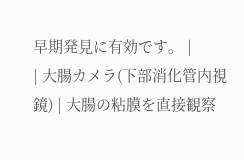早期発見に有効です。 |
| 大腸カメラ(下部消化管内視鏡) | 大腸の粘膜を直接観察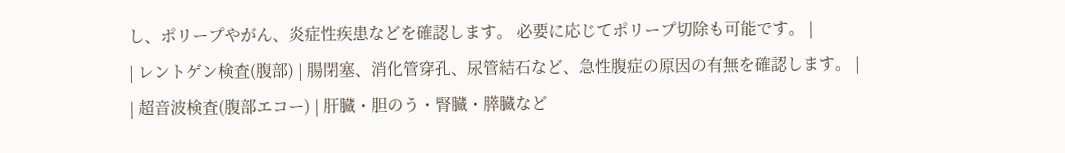し、ポリープやがん、炎症性疾患などを確認します。 必要に応じてポリープ切除も可能です。 |
| レントゲン検査(腹部) | 腸閉塞、消化管穿孔、尿管結石など、急性腹症の原因の有無を確認します。 |
| 超音波検査(腹部エコー) | 肝臓・胆のう・腎臓・膵臓など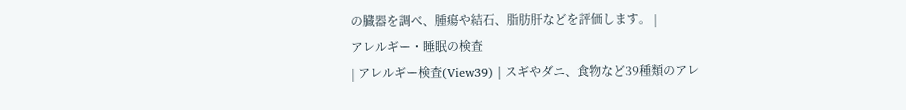の臓器を調べ、腫瘍や結石、脂肪肝などを評価します。 |
アレルギー・睡眠の検査
| アレルギー検査(View39) | スギやダニ、食物など39種類のアレ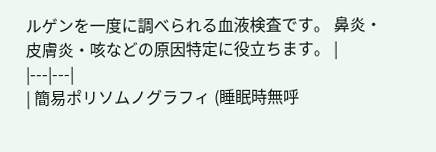ルゲンを一度に調べられる血液検査です。 鼻炎・皮膚炎・咳などの原因特定に役立ちます。 |
|---|---|
| 簡易ポリソムノグラフィ (睡眠時無呼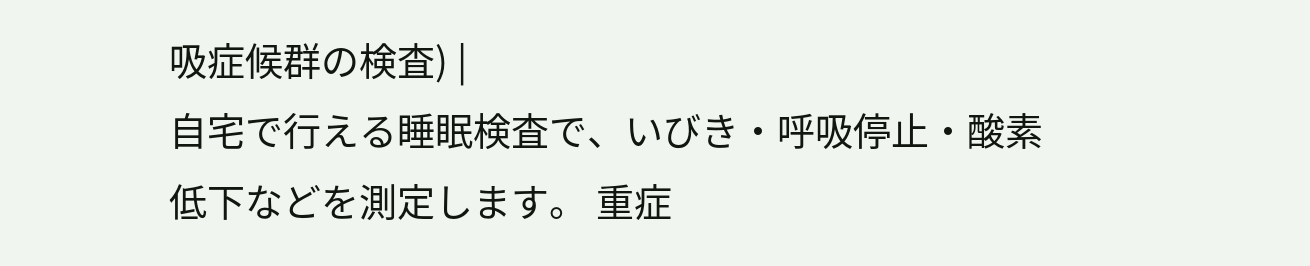吸症候群の検査) |
自宅で行える睡眠検査で、いびき・呼吸停止・酸素低下などを測定します。 重症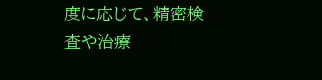度に応じて、精密検査や治療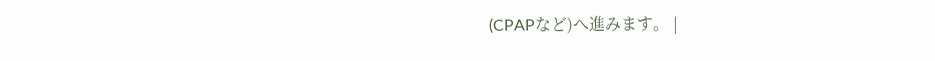(CPAPなど)へ進みます。 |